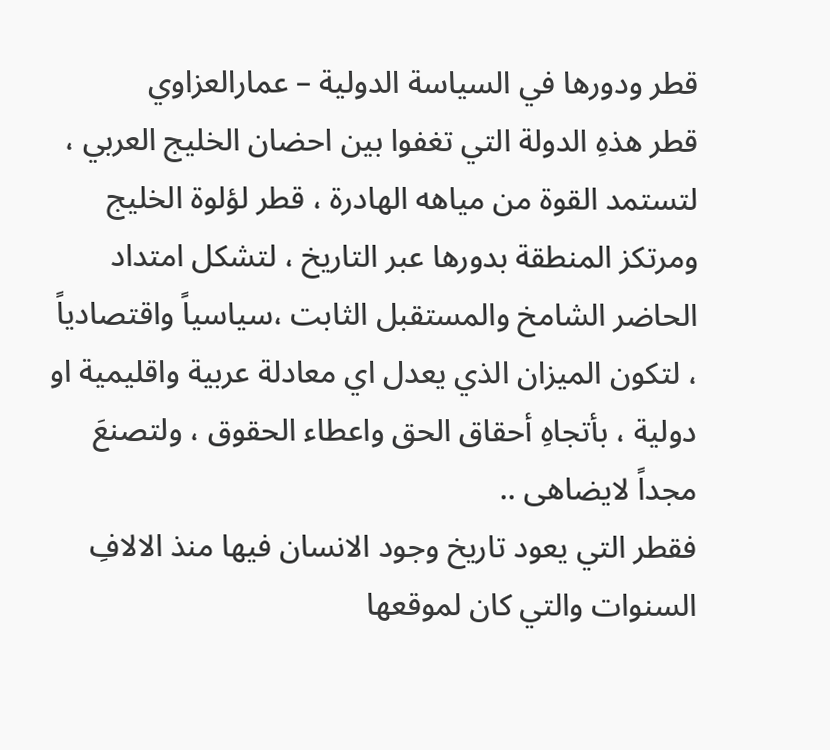قطر ودورها في السياسة الدولية – عمارالعزاوي
قطر هذهِ الدولة التي تغفوا بين احضان الخليج العربي ، لتستمد القوة من مياهه الهادرة ، قطر لؤلوة الخليج ومرتكز المنطقة بدورها عبر التاريخ ، لتشكل امتداد الحاضر الشامخ والمستقبل الثابت ،سياسياً واقتصادياً ، لتكون الميزان الذي يعدل اي معادلة عربية واقليمية او دولية ، بأتجاهِ أحقاق الحق واعطاء الحقوق ، ولتصنعَ مجداً لايضاهى ..
فقطر التي يعود تاريخ وجود الانسان فيها منذ الالافِ السنوات والتي كان لموقعها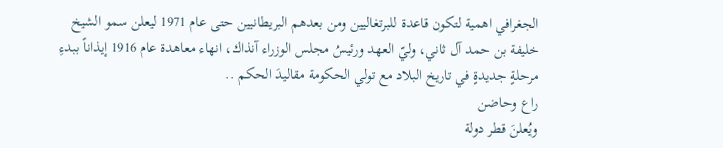الجغرافي اهمية لتكون قاعدة للبرتغاليين ومن بعدهم البريطانيين حتى عام 1971 ليعلن سمو الشيخ خليفة بن حمد آل ثاني، وليّ العهد ورئيسُ مجلس الوزراء آنذاك، انهاء معاهدة عام 1916 إيذاناً ببدءِ مرحلةٍ جديدةٍ في تاريخ البلاد مع تولي الحكومة مقاليدَ الحكم ..
راع وحاضن
ويُعلنَ قطر دولة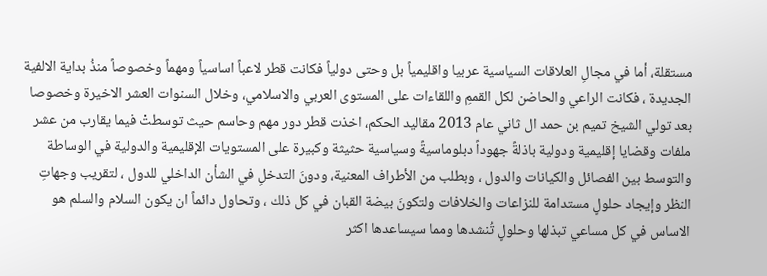مستقلة، أما في مجالِ العلاقات السياسية عربيا واقليمياً بل وحتى دولياً فكانت قطر لاعباً اساسياً ومهماً وخصوصاً منذُ بداية الالفية الجديدة ، فكانت الراعي والحاضن لكل القممِ واللقاءات على المستوى العربي والاسلامي، وخلال السنوات العشر الاخيرة وخصوصا بعد تولي الشيخ تميم بن حمد ال ثاني عام 2013 مقاليد الحكم، اخذت قطر دور مهم وحاسم حيث توسطتْ فيما يقارب من عشر ملفات وقضايا إقليمية ودولية باذلةً جهوداً دبلوماسيةً وسياسية حثيثة وكبيرة على المستويات الإقليمية والدولية في الوساطة والتوسط بين الفصائل والكيانات والدول ، وبطلب من الأطراف المعنية، ودونَ التدخلِ في الشأن الداخلي للدول ، لتقريب وجهاتِ النظر وإيجاد حلولٍ مستدامة للنزاعات والخلافات ولتكونَ بيضة القبان في كل ذلك ، وتحاول دائماً ان يكون السلام والسلم هو الاساس في كل مساعي تبذلها وحلولٍ تُنشدها ومما سيساعدها اكثر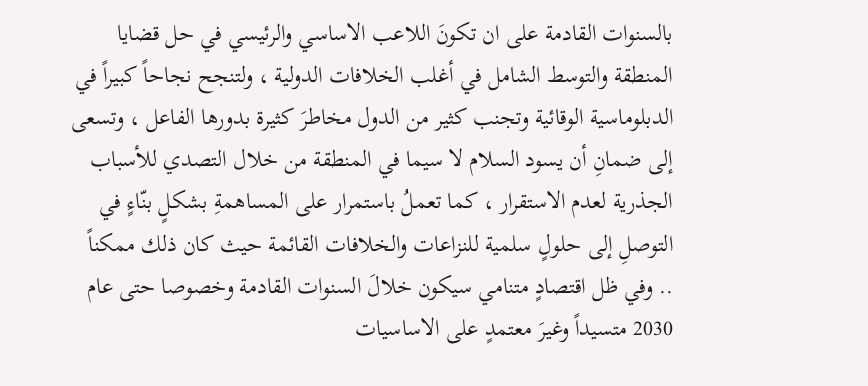بالسنوات القادمة على ان تكونَ اللاعب الاساسي والرئيسي في حل قضايا المنطقة والتوسط الشامل في أغلب الخلافات الدولية ، ولتنجح نجاحاً كبيراً في الدبلوماسية الوقائية وتجنب كثير من الدول مخاطرَ كثيرة بدورها الفاعل ، وتسعى إلى ضمانِ أن يسود السلام لا سيما في المنطقة من خلال التصدي للأسباب الجذرية لعدم الاستقرار ، كما تعملُ باستمرار على المساهمةِ بشكلٍ بنّاءٍ في التوصلِ إلى حلولٍ سلمية للنزاعات والخلافات القائمة حيث كان ذلك ممكناً .. وفي ظل اقتصادٍ متنامي سيكون خلالَ السنوات القادمة وخصوصا حتى عام 2030 متسيداً وغيرَ معتمدٍ على الاساسيات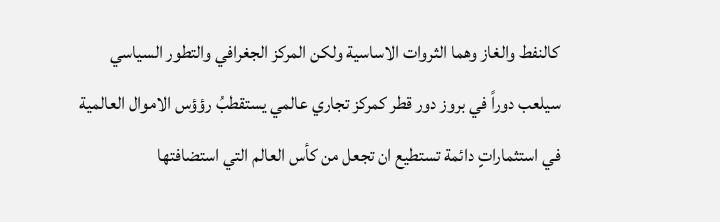كالنفط والغاز وهما الثروات الاساسية ولكن المركز الجغرافي والتطور السياسي سيلعب دوراً في بروز دور قطر كمركز تجاري عالمي يستقطبُ رؤؤس الاموال العالمية في استثماراتٍ دائمة تستطيع ان تجعل من كأس العالم التي استضافتها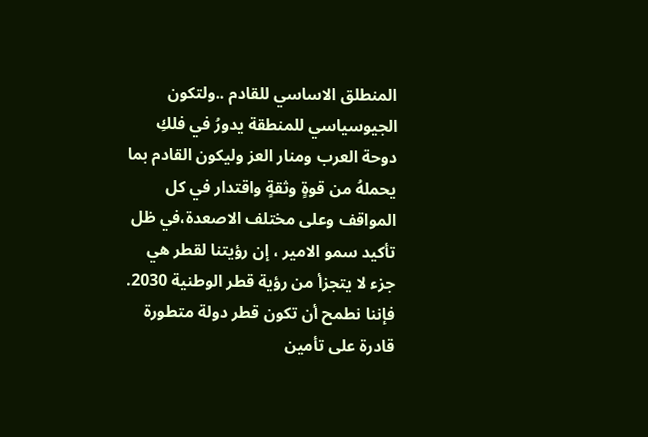المنطلق الاساسي للقادم ..ولتكون الجيوسياسي للمنطقة يدورُ في فلكِ دوحة العرب ومنار العز وليكون القادم بما يحملهُ من قوةٍ وثقةٍ واقتدار في كل المواقف وعلى مختلف الاصعدة،في ظل تأكيد سمو الامير ، إن رؤيتنا لقطر هي جزء لا يتجزأ من رؤية قطر الوطنية 2030. فإننا نطمح أن تكون قطر دولة متطورة قادرة على تأمين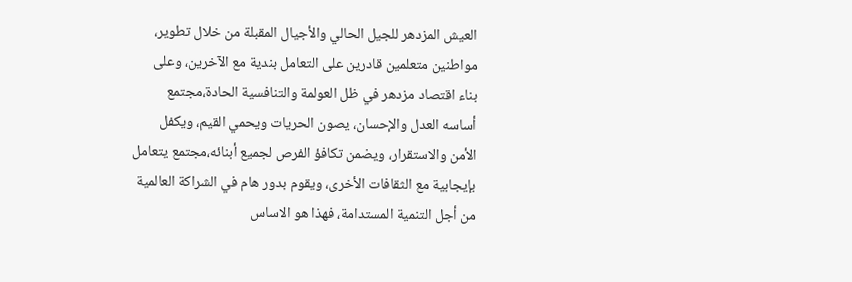العيش المزدهر للجيل الحالي والأجيال المقبلة من خلال تطوير، مواطنين متعلمين قادرين على التعامل بندية مع الآخرين، وعلى بناء اقتصاد مزدهر في ظل العولمة والتنافسية الحادة،مجتمع أساسه العدل والإحسان، يصون الحريات ويحمي القيم، ويكفل الأمن والاستقرار، ويضمن تكافؤ الفرص لجميع أبنائه،مجتمع يتعامل بإيجابية مع الثقافات الأخرى، ويقوم بدور هام في الشراكة العالمية من أجل التنمية المستدامة، فهذا هو الاساس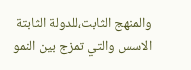والمنهج الثابت،للدولة الثابتة الاسس والتي تمزج بين النمو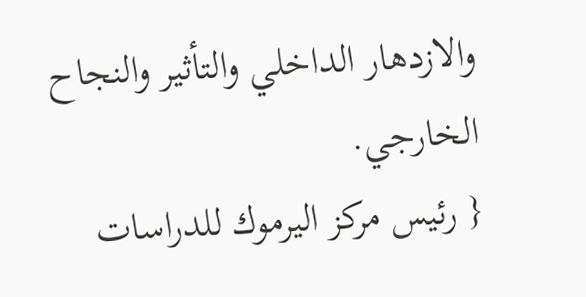والازدهار الداخلي والتأثير والنجاح الخارجي.
{ رئيس مركز اليرموك للدراسات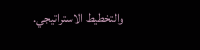والتخطيط الاستراتيجي.